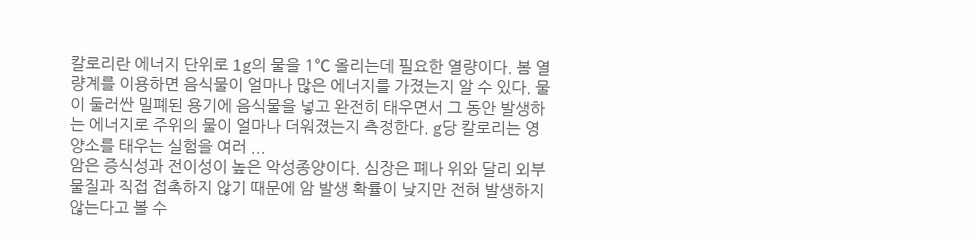칼로리란 에너지 단위로 1g의 물을 1℃ 올리는데 필요한 열량이다. 봄 열량계를 이용하면 음식물이 얼마나 많은 에너지를 가졌는지 알 수 있다. 물이 둘러싼 밀폐된 용기에 음식물을 넣고 완전히 태우면서 그 동안 발생하는 에너지로 주위의 물이 얼마나 더워졌는지 측정한다. g당 칼로리는 영양소를 태우는 실험을 여러 ...
암은 증식성과 전이성이 높은 악성종양이다. 심장은 폐나 위와 달리 외부물질과 직접 접촉하지 않기 때문에 암 발생 확률이 낮지만 전혀 발생하지 않는다고 볼 수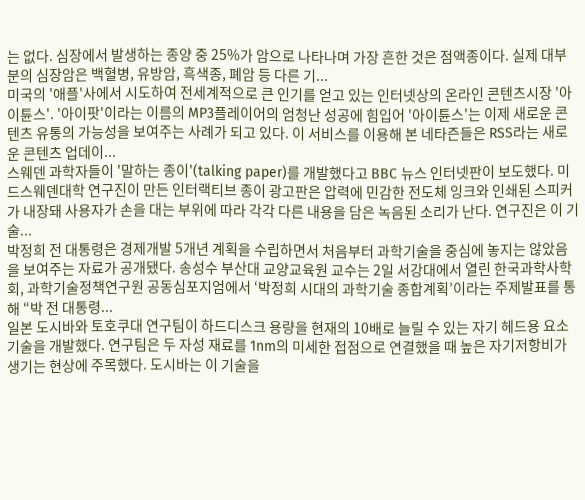는 없다. 심장에서 발생하는 종양 중 25%가 암으로 나타나며 가장 흔한 것은 점액종이다. 실제 대부분의 심장암은 백혈병, 유방암, 흑색종, 폐암 등 다른 기...
미국의 '애플'사에서 시도하여 전세계적으로 큰 인기를 얻고 있는 인터넷상의 온라인 콘텐츠시장 '아이튠스'. '아이팟'이라는 이름의 MP3플레이어의 엄청난 성공에 힘입어 '아이튠스'는 이제 새로운 콘텐츠 유통의 가능성을 보여주는 사례가 되고 있다. 이 서비스를 이용해 본 네타즌들은 RSS라는 새로운 콘텐츠 업데이...
스웨덴 과학자들이 '말하는 종이'(talking paper)를 개발했다고 BBC 뉴스 인터넷판이 보도했다. 미드스웨덴대학 연구진이 만든 인터랙티브 종이 광고판은 압력에 민감한 전도체 잉크와 인쇄된 스피커가 내장돼 사용자가 손을 대는 부위에 따라 각각 다른 내용을 담은 녹음된 소리가 난다. 연구진은 이 기술...
박정희 전 대통령은 경제개발 5개년 계획을 수립하면서 처음부터 과학기술을 중심에 놓지는 않았음을 보여주는 자료가 공개됐다. 송성수 부산대 교양교육원 교수는 2일 서강대에서 열린 한국과학사학회, 과학기술정책연구원 공동심포지엄에서 ‘박정희 시대의 과학기술 종합계획’이라는 주제발표를 통해 “박 전 대통령...
일본 도시바와 토호쿠대 연구팀이 하드디스크 용량을 현재의 10배로 늘릴 수 있는 자기 헤드용 요소기술을 개발했다. 연구팀은 두 자성 재료를 1nm의 미세한 접점으로 연결했을 때 높은 자기저항비가 생기는 현상에 주목했다. 도시바는 이 기술을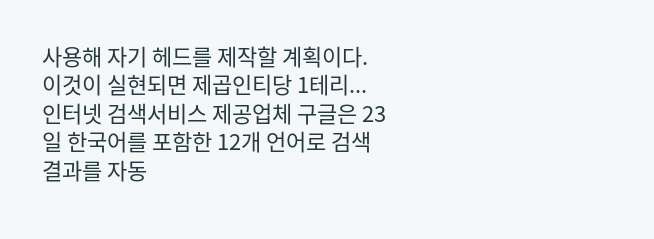사용해 자기 헤드를 제작할 계획이다. 이것이 실현되면 제곱인티당 1테리...
인터넷 검색서비스 제공업체 구글은 23일 한국어를 포함한 12개 언어로 검색 결과를 자동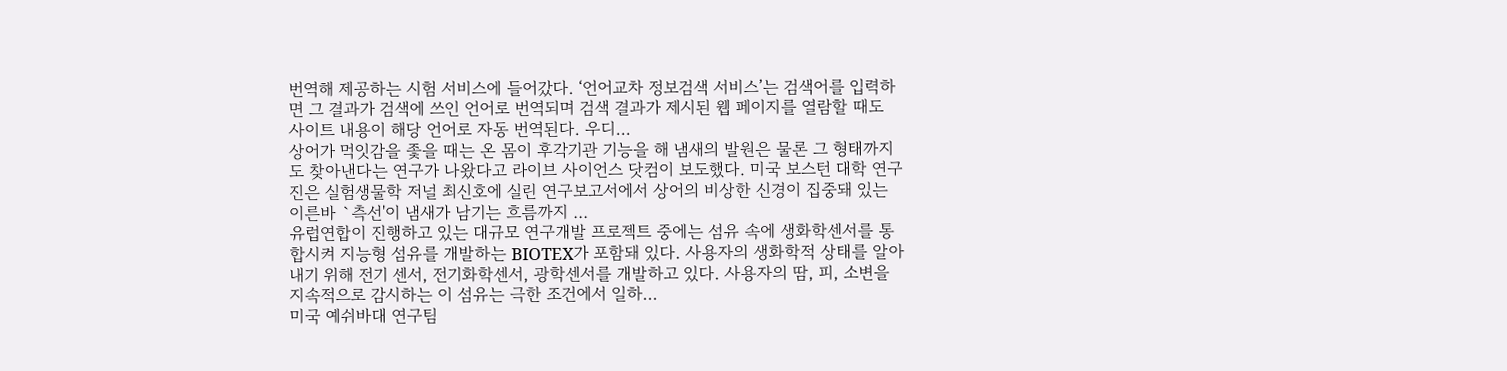번역해 제공하는 시험 서비스에 들어갔다. ‘언어교차 정보검색 서비스’는 검색어를 입력하면 그 결과가 검색에 쓰인 언어로 번역되며 검색 결과가 제시된 웹 페이지를 열람할 때도 사이트 내용이 해당 언어로 자동 번역된다. 우디...
상어가 먹잇감을 좇을 때는 온 몸이 후각기관 기능을 해 냄새의 발원은 물론 그 형태까지도 찾아낸다는 연구가 나왔다고 라이브 사이언스 닷컴이 보도했다. 미국 보스턴 대학 연구진은 실험생물학 저널 최신호에 실린 연구보고서에서 상어의 비상한 신경이 집중돼 있는 이른바 `측선'이 냄새가 남기는 흐름까지 ...
유럽연합이 진행하고 있는 대규모 연구개발 프로젝트 중에는 섬유 속에 생화학센서를 통합시켜 지능형 섬유를 개발하는 BIOTEX가 포함돼 있다. 사용자의 생화학적 상태를 알아내기 위해 전기 센서, 전기화학센서, 광학센서를 개발하고 있다. 사용자의 땀, 피, 소변을 지속적으로 감시하는 이 섬유는 극한 조건에서 일하...
미국 예쉬바대 연구팀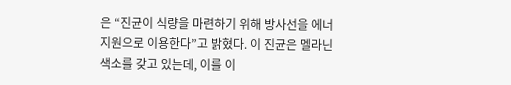은 “진균이 식량을 마련하기 위해 방사선을 에너지원으로 이용한다”고 밝혔다. 이 진균은 멜라닌색소를 갖고 있는데, 이를 이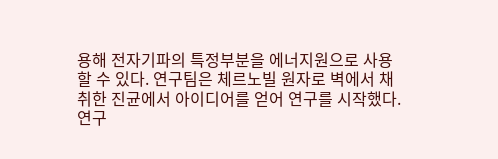용해 전자기파의 특정부분을 에너지원으로 사용할 수 있다. 연구팀은 체르노빌 원자로 벽에서 채취한 진균에서 아이디어를 얻어 연구를 시작했다. 연구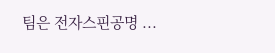팀은 전자스핀공명 ...